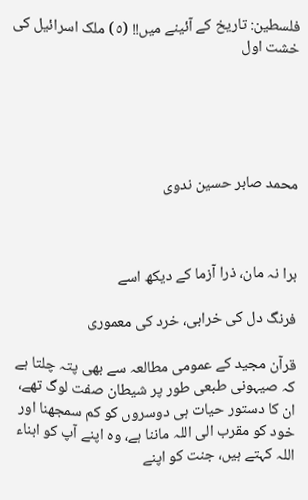فلسطین: تاریخ کے آئینے میں!! (٥) ملک اسرائیل کی خشت اول





محمد صابر حسین ندوی



برا نہ مان، ذرا آزما کے دیکھ اسے

فرنگ دل کی خرابی، خرد کی معموری

قرآن مجید کے عمومی مطالعہ سے بھی پتہ چلتا ہے کہ صیہونی طبعی طور پر شیطان صفت لوگ تھے، ان کا دستور حیات ہی دوسروں کو کم سمجھنا اور خود کو مقرب الی اللہ ماننا ہے، وہ اپنے آپ کو ابناء اللہ کہتے ہیں، جنت کو اپنے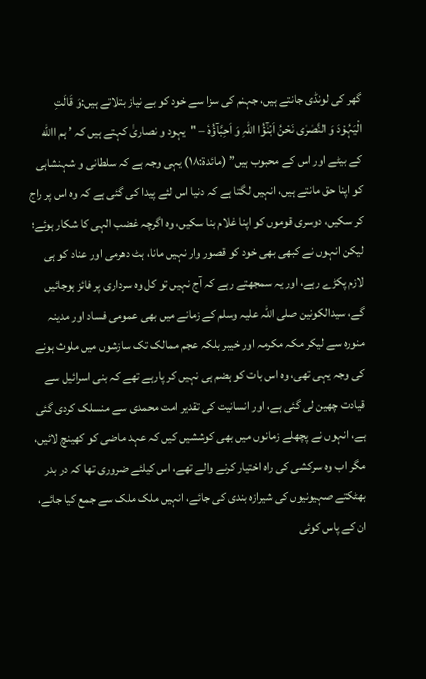گھر کی لونڈی جانتے ہیں، جہنم کی سزا سے خود کو بے نیاز بتلاتے ہیں:وَ قَالَتِ الْیَہُوْدَ وَ النَّصٰرٰی نَحْنُ اَبْنٰٓؤُا اللّٰہِ وَ اَحِبَّآؤُہٗ – "یہود و نصاریٰ کہتے ہیں کہ ’ ہم االله کے بیٹے اور اس کے محبوب ہیں” (مائدۃ:١٨) یہی وجہ ہے کہ سلطانی و شہنشاہی کو اپنا حق مانتے ہیں، انہیں لگتا ہے کہ دنیا اس لئے پیدا کی گئی ہے کہ وہ اس پر راج کر سکیں، دوسری قوموں کو اپنا غلام بنا سکیں، وہ اگرچہ غضب الہی کا شکار ہوئے؛ لیکن انہوں نے کبھی بھی خود کو قصور وار نہیں مانا، ہٹ دھرمی اور عناد کو ہی لازم پکڑے رہے، اور یہ سمجھتے رہے کہ آج نہیں تو کل وہ سرداری پر فائز ہوجائیں گے، سیدالکونین صلی اللہ علیہ وسلم کے زمانے میں بھی عمومی فساد اور مدینہ منورہ سے لیکر مکہ مکرمہ اور خیبر بلکہ عجم ممالک تک سازشوں میں ملوث ہونے کی وجہ یہی تھی، وہ اس بات کو ہضم ہی نہیں کر پارہے تھے کہ بنی اسرائیل سے قیادت چھین لی گئی ہے، اور انسانیت کی تقدیر امت محمدی سے منسلک کردی گئی ہے، انہوں نے پچھلے زمانوں میں بھی کوششیں کیں کہ عہد ماضی کو کھینچ لائیں، مگر اب وہ سرکشی کی راہ اختیار کرنے والے تھے، اس کیلئے ضروری تھا کہ در بدر بھٹکتے صہیونیوں کی شیرازہ بندی کی جائے، انہیں ملک ملک سے جمع کیا جائے، ان کے پاس کوئی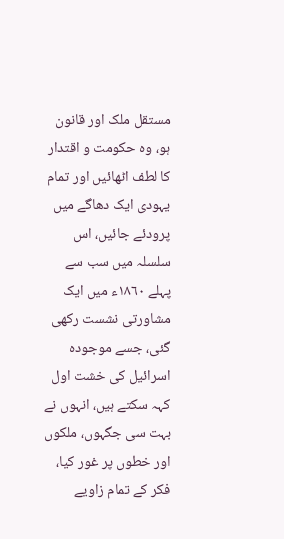مستقل ملک اور قانون ہو، وہ حکومت و اقتدار کا لطف اٹھائیں اور تمام یہودی ایک دھاگے میں پرودئے جائیں، اس سلسلہ میں سب سے پہلے ١٨٦٠ء میں ایک مشاورتی نشست رکھی گئی، جسے موجودہ اسرائیل کی خشت اول کہہ سکتے ہیں، انہوں نے بہت سی جگہوں، ملکوں اور خطوں پر غور کیا، فکر کے تمام زاویے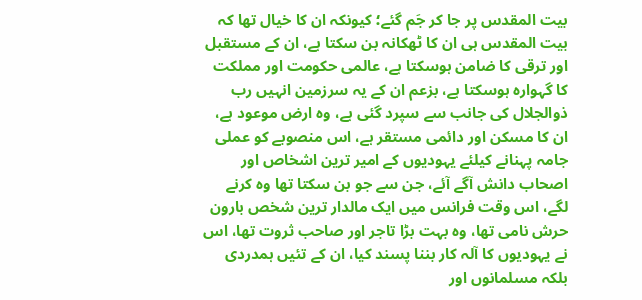بیت المقدس پر جا کر جَم گئے؛ کیونکہ ان کا خیال تھا کہ بیت المقدس ہی ان کا ٹھکانہ بن سکتا ہے، ان کے مستقبل اور ترقی کا ضامن ہوسکتا ہے، عالمی حکومت اور مملکت کا گہوارہ ہوسکتا ہے، بزعم ان کے یہ سرزمین انہیں رب ذوالجلال کی جانب سے سپرد گئی ہے، وہ ارض موعود ہے، ان کا مسکن اور دائمی مستقر ہے، اس منصوبے کو عملی جامہ پہنانے کیلئے یہودیوں کے امیر ترین اشخاص اور اصحاب دانش آگے آئے، جن سے جو بن سکتا تھا وہ کرنے لگے، اس وقت فرانس میں ایک مالدار ترین شخص بارون حرش نامی تھا، وہ بہت بڑا تاجر اور صاحب ثروت تھا، اس نے یہودیوں کا آلہ کار بننا پسند کیا، ان کے تئیں ہمدردی بلکہ مسلمانوں اور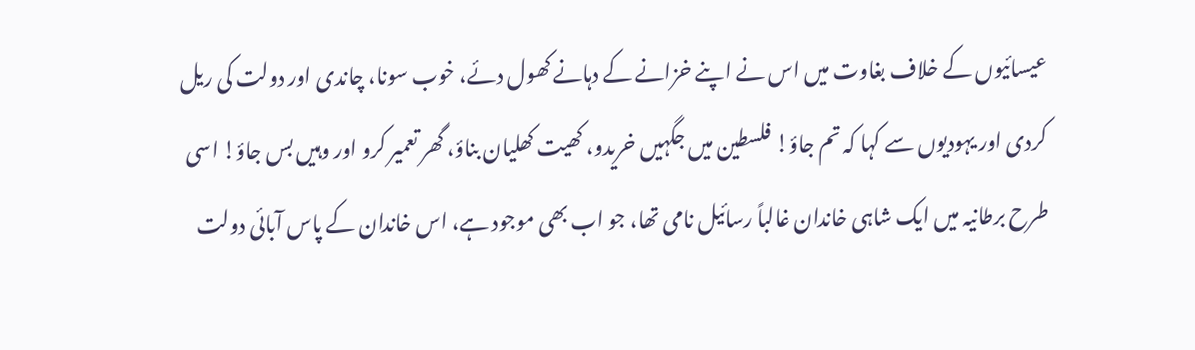عیسائیوں کے خلاف بغاوت میں اس نے اپنے خزانے کے دہانے کھول دئے، خوب سونا، چاندی اور دولت کی ریل کردی اور یہودیوں سے کہا کہ تم جاؤ! فلسطین میں جگہیں خریدو، کھیت کھلیان بناؤ، گھر تعمیر کرو اور وہیں بس جاؤ! اسی طرح برطانیہ میں ایک شاہی خاندان غالباً رسائیل نامی تھا، جو اب بھی موجود ہے، اس خاندان کے پاس آبائی دولت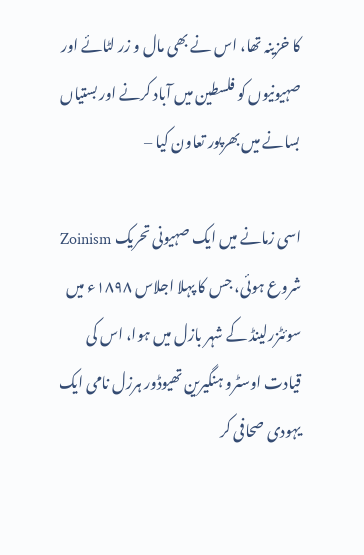کا خزینہ تھا، اس نے بھی مال و زر لٹائے اور صہیونیوں کو فلسطین میں آباد کرنے اور بستیاں بسانے میں بھرپور تعاون کیا –

اسی زمانے میں ایک صہیونی تحریک Zoinism شروع ہوئی، جس کا پہلا اجلاس ١٨٩٨ء میں سوئٹزرلینڈ کے شہر بازل میں ہوا، اس کی قیادت اوسٹرو ہنگیرین تھیوڈور ہرزل نامی ایک یہودی صحافی کر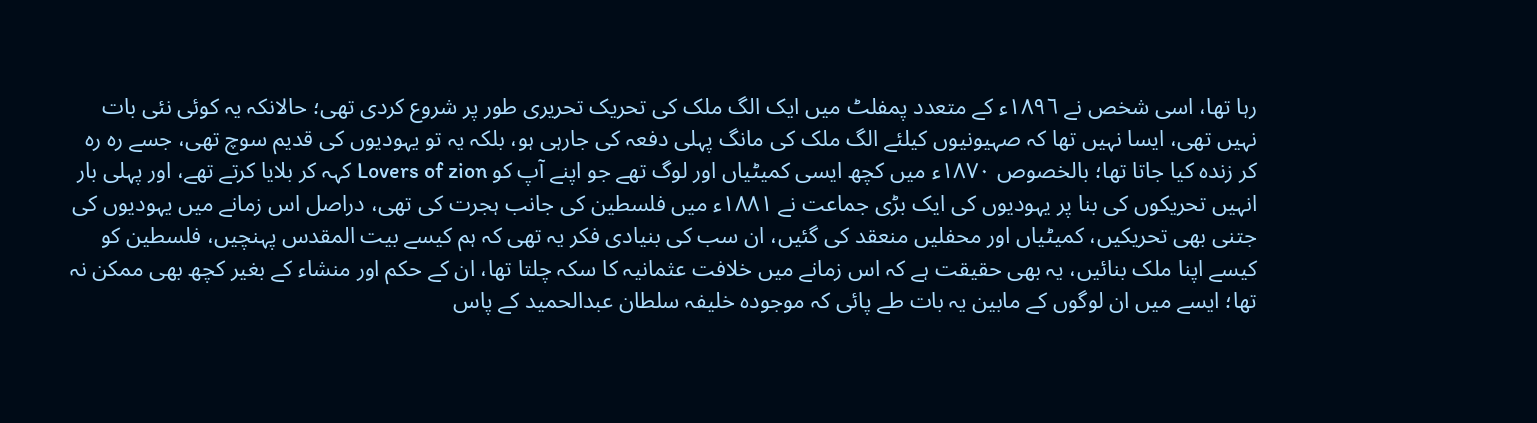رہا تھا، اسی شخص نے ١٨٩٦ء کے متعدد پمفلٹ میں ایک الگ ملک کی تحریک تحریری طور پر شروع کردی تھی؛ حالانکہ یہ کوئی نئی بات نہیں تھی، ایسا نہیں تھا کہ صہیونیوں کیلئے الگ ملک کی مانگ پہلی دفعہ کی جارہی ہو، بلکہ یہ تو یہودیوں کی قدیم سوچ تھی، جسے رہ رہ کر زندہ کیا جاتا تھا؛ بالخصوص ١٨٧٠ء میں کچھ ایسی کمیٹیاں اور لوگ تھے جو اپنے آپ کو Lovers of zion کہہ کر بلایا کرتے تھے، اور پہلی بار انہیں تحریکوں کی بنا پر یہودیوں کی ایک بڑی جماعت نے ١٨٨١ء میں فلسطین کی جانب ہجرت کی تھی، دراصل اس زمانے میں یہودیوں کی جتنی بھی تحریکیں، کمیٹیاں اور محفلیں منعقد کی گئیں، ان سب کی بنیادی فکر یہ تھی کہ ہم کیسے بیت المقدس پہنچیں، فلسطین کو کیسے اپنا ملک بنائیں، یہ بھی حقیقت ہے کہ اس زمانے میں خلافت عثمانیہ کا سکہ چلتا تھا، ان کے حکم اور منشاء کے بغیر کچھ بھی ممکن نہ تھا؛ ایسے میں ان لوگوں کے مابین یہ بات طے پائی کہ موجودہ خلیفہ سلطان عبدالحمید کے پاس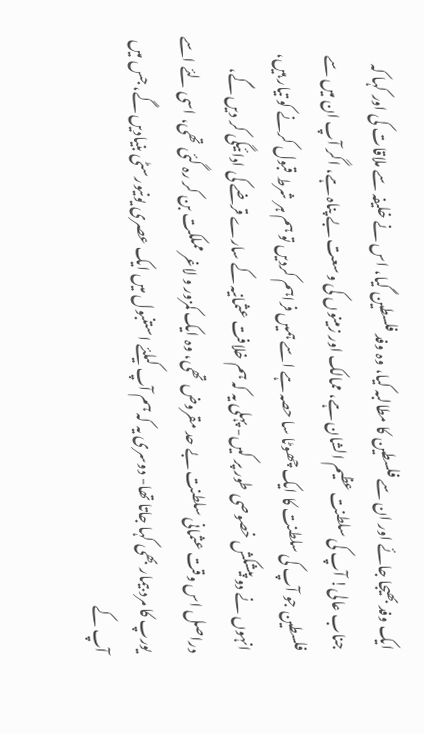ایک وفد بھیجا جائے اور ان سے فلسطین کا مطالبہ کیا، وہ وفد فلسطین گیا، اس نے خلیفہ سے ملاقات کی اور کہا کہ جناب عالی! آپ کی سلطنت عظیم الشان ہے، ممالک اور زمینوں کی وسعت بے پناہ ہے، اگر آپ ان میں سے فلسطین جو آپ کی سلطنت کا ایک چھوٹا سا حصہ ہے اسے ہمیں فراہم کردیں تو ہم ہر شرط قبول کرنے کو تیار ہیں، انہوں نے دو پیشکش خصوصی طور پر کیں- پہلی یہ کہ ہم خلافت عثمانیہ کے سارے قرضے کی ادائیگی کر دیں گے، دراصل اس وقت عثمانی سلطنت بے حد مقروض تھی، وہ ایک کمزور و لاغر مملکت بن کر رہ گئی تھی، اسی لئے اسے یورپ کا مرد بیمار بھی کہا جاتا تھا- دوسری یہ کہ ہم آپ کیلئے استنبول میں ایک عصری یونیورسٹی بنیادیں گے، جس میں آپ کے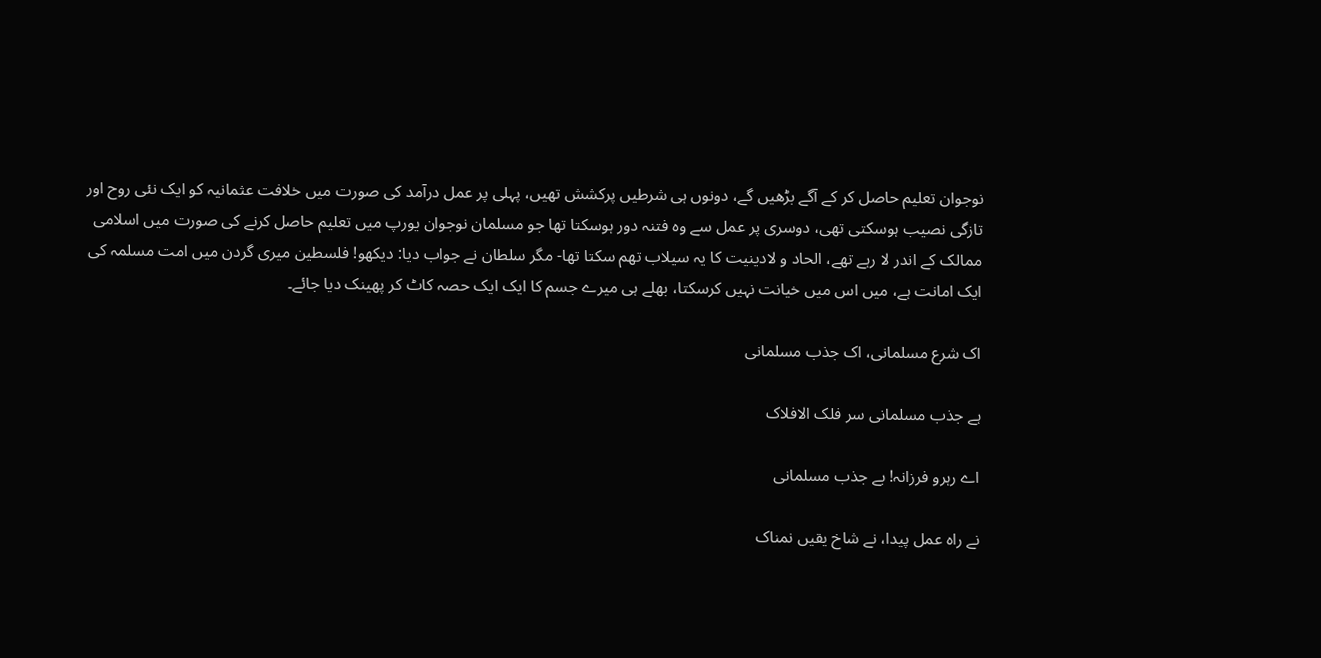نوجوان تعلیم حاصل کر کے آگے بڑھیں گے، دونوں ہی شرطیں پرکشش تھیں، پہلی پر عمل درآمد کی صورت میں خلافت عثمانیہ کو ایک نئی روح اور تازگی نصیب ہوسکتی تھی، دوسری پر عمل سے وہ فتنہ دور ہوسکتا تھا جو مسلمان نوجوان یورپ میں تعلیم حاصل کرنے کی صورت میں اسلامی ممالک کے اندر لا رہے تھے، الحاد و لادینیت کا یہ سیلاب تھم سکتا تھا- مگر سلطان نے جواب دیا: دیکھو! فلسطین میری گردن میں امت مسلمہ کی ایک امانت ہے، میں اس میں خیانت نہیں کرسکتا، بھلے ہی میرے جسم کا ایک ایک حصہ کاٹ کر پھینک دیا جائے۔

اک شرع مسلمانی، اک جذب مسلمانی

ہے جذب مسلمانی سر فلک الافلاک

اے رہرو فرزانہ! بے جذب مسلمانی

نے راہ عمل پیدا، نے شاخ یقیں نمناک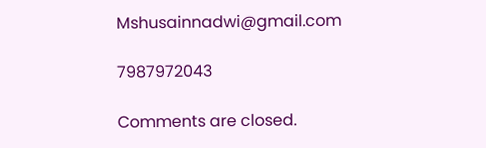Mshusainnadwi@gmail.com

7987972043

Comments are closed.